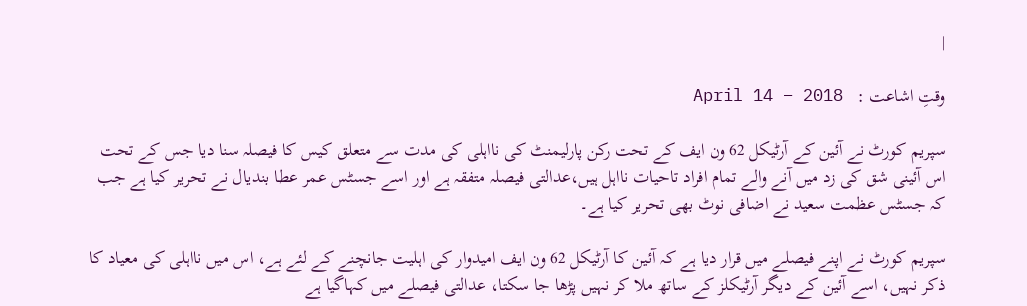|

وقتِ اشاعت :   April 14 – 2018

سپریم کورٹ نے آئین کے آرٹیکل 62 ون ایف کے تحت رکن پارلیمنٹ کی نااہلی کی مدت سے متعلق کیس کا فیصلہ سنا دیا جس کے تحت اس آئینی شق کی زد میں آنے والے تمام افراد تاحیات نااہل ہیں،عدالتی فیصلہ متفقہ ہے اور اسے جسٹس عمر عطا بندیال نے تحریر کیا ہے جب کہ جسٹس عظمت سعید نے اضافی نوٹ بھی تحریر کیا ہے۔

سپریم کورٹ نے اپنے فیصلے میں قرار دیا ہے کہ آئین کا آرٹیکل 62 ون ایف امیدوار کی اہلیت جانچنے کے لئے ہے، اس میں نااہلی کی معیاد کا ذکر نہیں، اسے آئین کے دیگر آرٹیکلز کے ساتھ ملا کر نہیں پڑھا جا سکتا، عدالتی فیصلے میں کہاگیا ہے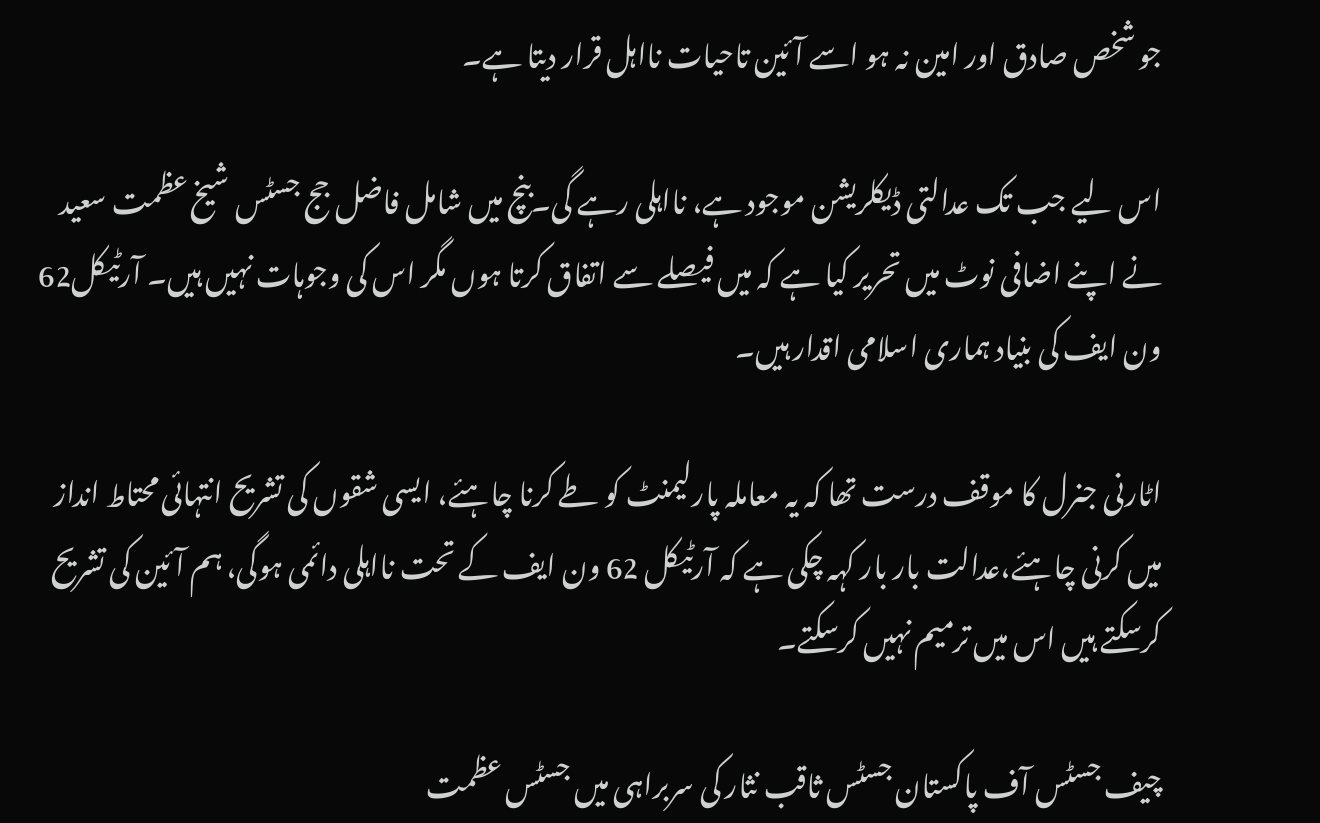جو شخص صادق اور امین نہ ہو اسے آئین تاحیات نااہل قرار دیتا ہے۔

اس لیے جب تک عدالتی ڈیکلریشن موجود ہے، نااہلی رہے گی۔بنچ میں شامل فاضل جج جسٹس شیخ عظمت سعید نے اپنے اضافی نوٹ میں تحریر کیا ہے کہ میں فیصلے سے اتفاق کرتا ہوں مگر اس کی وجوہات نہیں ہیں۔ آرٹیکل62 ون ایف کی بنیاد ہماری اسلامی اقدار ہیں۔

اٹارنی جنرل کا موقف درست تھا کہ یہ معاملہ پارلیمنٹ کو طے کرنا چاہئے، ایسی شقوں کی تشریح انتہائی محتاط انداز میں کرنی چاہئے،عدالت بار بار کہہ چکی ہے کہ آرٹیکل 62 ون ایف کے تحت نااہلی دائمی ہوگی، ہم آئین کی تشریح کرسکتے ہیں اس میں ترمیم نہیں کرسکتے۔

چیف جسٹس آف پاکستان جسٹس ثاقب نثار کی سربراہی میں جسٹس عظمت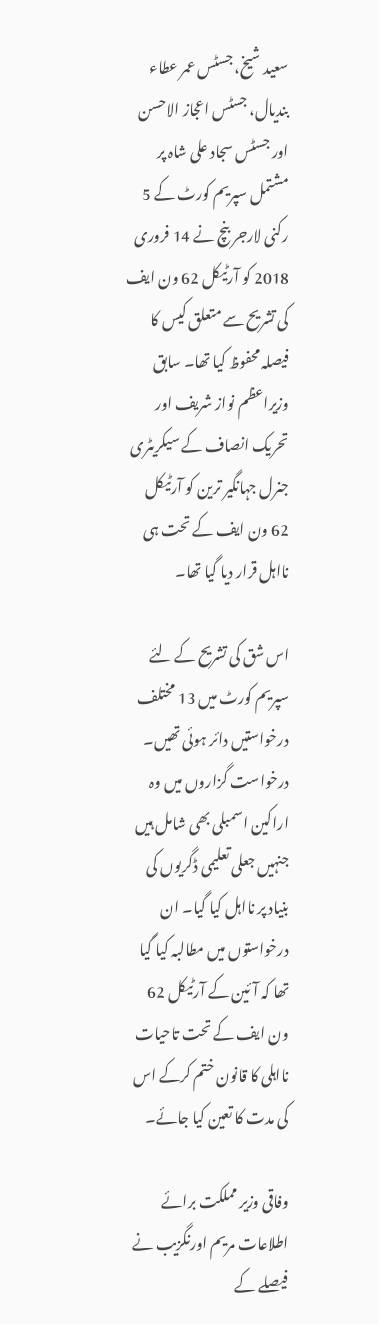سعید شیخ، جسٹس عمر عطاء بندیال، جسٹس اعجاز الاحسن اور جسٹس سجاد علی شاہ پر مشتمل سپریم کورٹ کے 5 رکنی لارجر بنچ نے 14 فروری 2018 کو آرٹیکل 62 ون ایف کی تشریح سے متعلق کیس کا فیصلہ محفوظ کیا تھا۔ سابق وزیراعظم نواز شریف اور تحریک انصاف کے سیکریٹری جنرل جہانگیر ترین کو آرٹیکل 62 ون ایف کے تحت ہی نااہل قرار دیا گیا تھا۔

اس شق کی تشریح کے لئے سپریم کورٹ میں 13 مختلف درخواستیں دائر ہوئی تھیں۔ درخواست گزاروں میں وہ اراکین اسمبلی بھی شامل ہیں جنہیں جعلی تعلیمی ڈگریوں کی بنیاد پر نااہل کیا گیا۔ ان درخواستوں میں مطالبہ کیا گیا تھا کہ آئین کے آرٹیکل 62 ون ایف کے تحت تاحیات نااہلی کا قانون ختم کرکے اس کی مدت کا تعین کیا جائے۔

وفاقی وزیر مملکت برائے اطلاعات مریم اورنگزیب نے فیصلے کے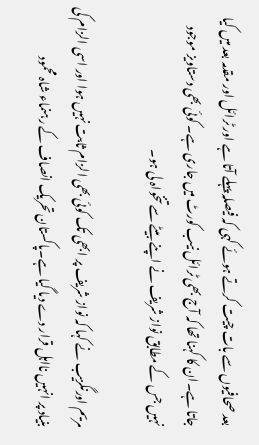بعد صحافیوں سے بات چیت کرتے ہوئے کہی کہ فیصلہ پہلے آتا ہے اور ٹرائل اور مقدمہ بعد میں کیا جاتا ہے۔ان کا کہنا تھا کہ آج بھی ٹرائل نیب کورٹ میں جاری ہے۔ کوئی بھی دستاویز موجود نہیں جس کے مطابق نواز شریف نے اپنے بیٹے سے تنخواہ لی ہو۔

مریم اورنگزیب نے کہا کہ نواز شریف پر ابھی تک کوئی بھی الزام ثابت نہیں ہوا اور اسی الزام کی بنیاد پر انہیں نااہل قرار دے دیا گیا ہے۔پاکستان تحریک انصاف کے رہنماء شاہ محمود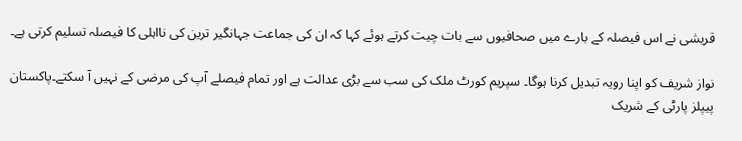قریشی نے اس فیصلہ کے بارے میں صحافیوں سے بات چیت کرتے ہوئے کہا کہ ان کی جماعت جہانگیر ترین کی نااہلی کا فیصلہ تسلیم کرتی ہے۔

نواز شریف کو اپنا رویہ تبدیل کرنا ہوگا۔ سپریم کورٹ ملک کی سب سے بڑی عدالت ہے اور تمام فیصلے آپ کی مرضی کے نہیں آ سکتے۔پاکستان پیپلز پارٹی کے شریک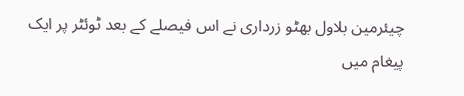چیئرمین بلاول بھٹو زرداری نے اس فیصلے کے بعد ٹوئٹر پر ایک پیغام میں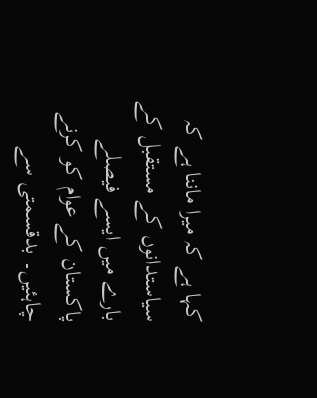کہا ہے کہ میرا ماننا ہے کہ سیاستدانوں کے مستقبل کے بارے میں ایسے فیصلے پاکستان کے عوام کو کرنے چاہئیں۔ بدقسمتی سے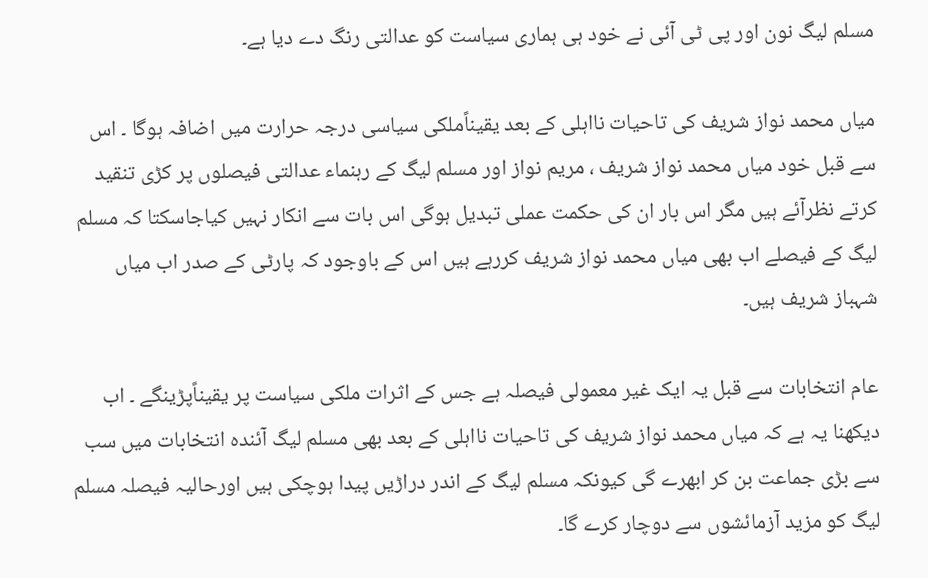مسلم لیگ نون اور پی ٹی آئی نے خود ہی ہماری سیاست کو عدالتی رنگ دے دیا ہے۔

میاں محمد نواز شریف کی تاحیات نااہلی کے بعد یقیناًملکی سیاسی درجہ حرارت میں اضافہ ہوگا ۔ اس سے قبل خود میاں محمد نواز شریف ، مریم نواز اور مسلم لیگ کے رہنماء عدالتی فیصلوں پر کڑی تنقید کرتے نظرآئے ہیں مگر اس بار ان کی حکمت عملی تبدیل ہوگی اس بات سے انکار نہیں کیاجاسکتا کہ مسلم لیگ کے فیصلے اب بھی میاں محمد نواز شریف کررہے ہیں اس کے باوجود کہ پارٹی کے صدر اب میاں شہباز شریف ہیں۔

عام انتخابات سے قبل یہ ایک غیر معمولی فیصلہ ہے جس کے اثرات ملکی سیاست پر یقیناًپڑینگے ۔ اب دیکھنا یہ ہے کہ میاں محمد نواز شریف کی تاحیات نااہلی کے بعد بھی مسلم لیگ آئندہ انتخابات میں سب سے بڑی جماعت بن کر ابھرے گی کیونکہ مسلم لیگ کے اندر دراڑیں پیدا ہوچکی ہیں اورحالیہ فیصلہ مسلم لیگ کو مزید آزمائشوں سے دوچار کرے گا۔